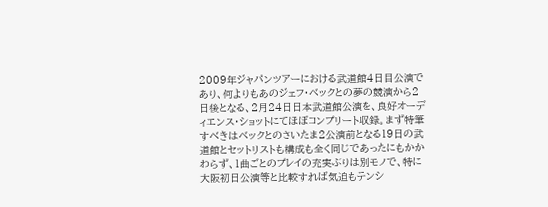2009年ジャパンツアーにおける武道館4日目公演であり、何よりもあのジェフ・ベックとの夢の競演から2日後となる、2月24日日本武道館公演を、良好オーディエンス・ショットにてほぼコンプリート収録。まず特筆すべきはベックとのさいたま2公演前となる19日の武道館とセットリストも構成も全く同じであったにもかかわらず、1曲ごとのプレイの充実ぶりは別モノで、特に大阪初日公演等と比較すれば気迫もテンシ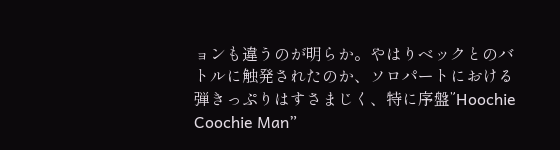ョンも違うのが明らか。やはりベックとのバトルに触発されたのか、ソロパートにおける弾きっぷりはすさまじく、特に序盤”Hoochie Coochie Man”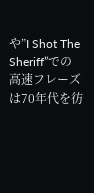や”I Shot The Sheriff”での高速フレーズは70年代を彷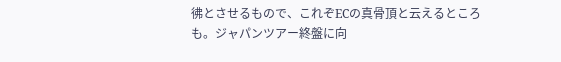彿とさせるもので、これぞECの真骨頂と云えるところも。ジャパンツアー終盤に向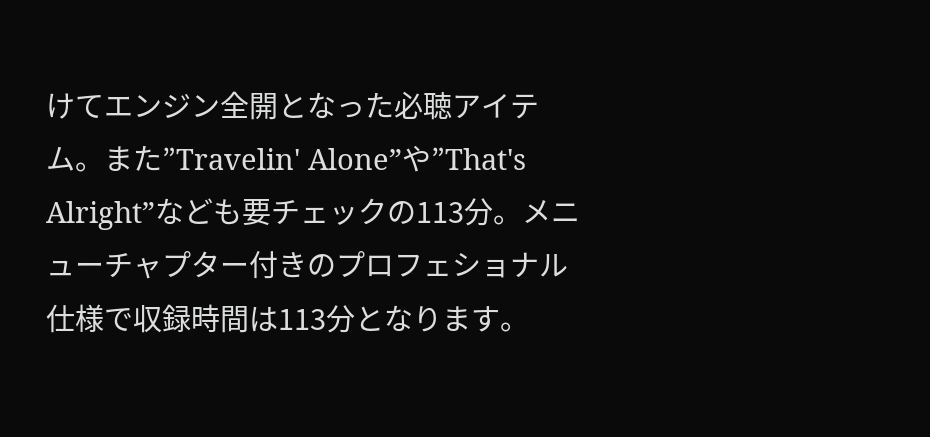けてエンジン全開となった必聴アイテム。また”Travelin' Alone”や”That's Alright”なども要チェックの113分。メニューチャプター付きのプロフェショナル仕様で収録時間は113分となります。